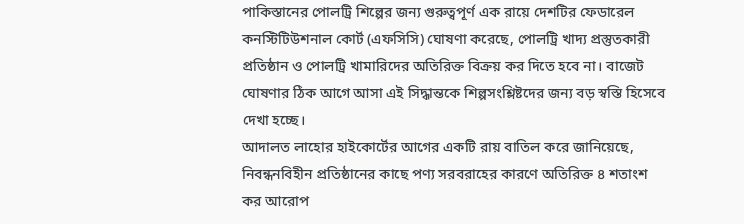পাকিস্তানের পোলট্রি শিল্পের জন্য গুরুত্বপূর্ণ এক রায়ে দেশটির ফেডারেল কনস্টিটিউশনাল কোর্ট (এফসিসি) ঘোষণা করেছে, পোলট্রি খাদ্য প্রস্তুতকারী প্রতিষ্ঠান ও পোলট্রি খামারিদের অতিরিক্ত বিক্রয় কর দিতে হবে না। বাজেট ঘোষণার ঠিক আগে আসা এই সিদ্ধান্তকে শিল্পসংশ্লিষ্টদের জন্য বড় স্বস্তি হিসেবে দেখা হচ্ছে।
আদালত লাহোর হাইকোর্টের আগের একটি রায় বাতিল করে জানিয়েছে, নিবন্ধনবিহীন প্রতিষ্ঠানের কাছে পণ্য সরবরাহের কারণে অতিরিক্ত ৪ শতাংশ কর আরোপ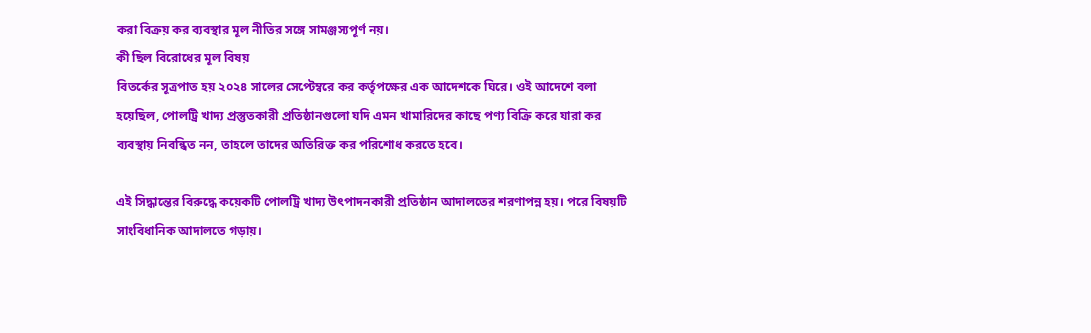করা বিক্রয় কর ব্যবস্থার মূল নীতির সঙ্গে সামঞ্জস্যপূর্ণ নয়।
কী ছিল বিরোধের মূল বিষয়
বিতর্কের সূত্রপাত হয় ২০২৪ সালের সেপ্টেম্বরে কর কর্তৃপক্ষের এক আদেশকে ঘিরে। ওই আদেশে বলা হয়েছিল, পোলট্রি খাদ্য প্রস্তুতকারী প্রতিষ্ঠানগুলো যদি এমন খামারিদের কাছে পণ্য বিক্রি করে যারা কর ব্যবস্থায় নিবন্ধিত নন, তাহলে তাদের অতিরিক্ত কর পরিশোধ করতে হবে।

এই সিদ্ধান্তের বিরুদ্ধে কয়েকটি পোলট্রি খাদ্য উৎপাদনকারী প্রতিষ্ঠান আদালতের শরণাপন্ন হয়। পরে বিষয়টি সাংবিধানিক আদালতে গড়ায়।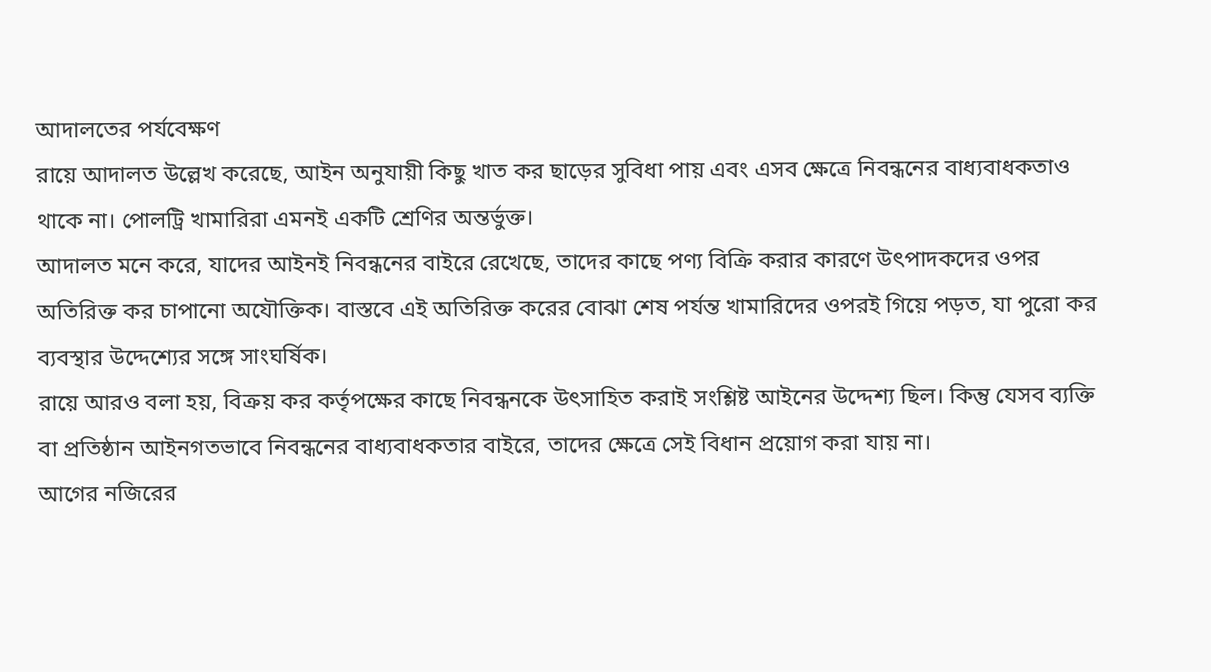আদালতের পর্যবেক্ষণ
রায়ে আদালত উল্লেখ করেছে, আইন অনুযায়ী কিছু খাত কর ছাড়ের সুবিধা পায় এবং এসব ক্ষেত্রে নিবন্ধনের বাধ্যবাধকতাও থাকে না। পোলট্রি খামারিরা এমনই একটি শ্রেণির অন্তর্ভুক্ত।
আদালত মনে করে, যাদের আইনই নিবন্ধনের বাইরে রেখেছে, তাদের কাছে পণ্য বিক্রি করার কারণে উৎপাদকদের ওপর অতিরিক্ত কর চাপানো অযৌক্তিক। বাস্তবে এই অতিরিক্ত করের বোঝা শেষ পর্যন্ত খামারিদের ওপরই গিয়ে পড়ত, যা পুরো কর ব্যবস্থার উদ্দেশ্যের সঙ্গে সাংঘর্ষিক।
রায়ে আরও বলা হয়, বিক্রয় কর কর্তৃপক্ষের কাছে নিবন্ধনকে উৎসাহিত করাই সংশ্লিষ্ট আইনের উদ্দেশ্য ছিল। কিন্তু যেসব ব্যক্তি বা প্রতিষ্ঠান আইনগতভাবে নিবন্ধনের বাধ্যবাধকতার বাইরে, তাদের ক্ষেত্রে সেই বিধান প্রয়োগ করা যায় না।
আগের নজিরের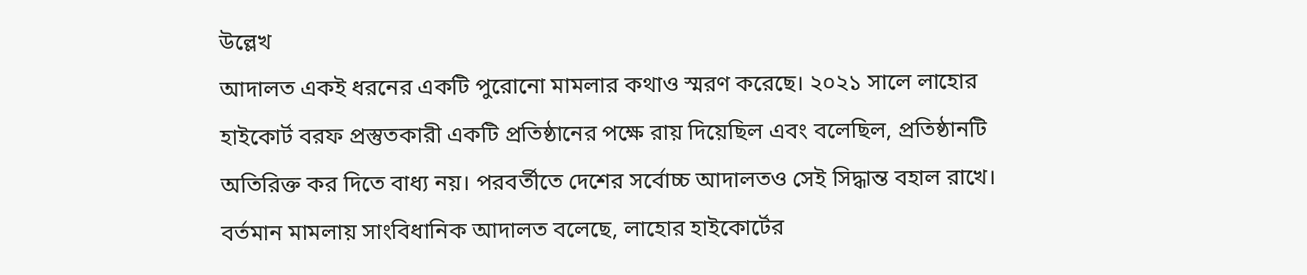উল্লেখ
আদালত একই ধরনের একটি পুরোনো মামলার কথাও স্মরণ করেছে। ২০২১ সালে লাহোর হাইকোর্ট বরফ প্রস্তুতকারী একটি প্রতিষ্ঠানের পক্ষে রায় দিয়েছিল এবং বলেছিল, প্রতিষ্ঠানটি অতিরিক্ত কর দিতে বাধ্য নয়। পরবর্তীতে দেশের সর্বোচ্চ আদালতও সেই সিদ্ধান্ত বহাল রাখে।
বর্তমান মামলায় সাংবিধানিক আদালত বলেছে, লাহোর হাইকোর্টের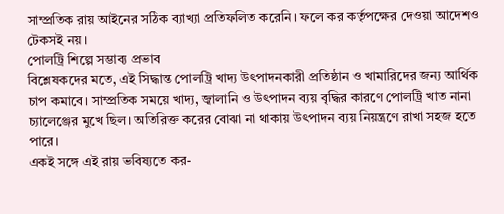সাম্প্রতিক রায় আইনের সঠিক ব্যাখ্যা প্রতিফলিত করেনি। ফলে কর কর্তৃপক্ষের দেওয়া আদেশও টেকসই নয়।
পোলট্রি শিল্পে সম্ভাব্য প্রভাব
বিশ্লেষকদের মতে, এই সিদ্ধান্ত পোলট্রি খাদ্য উৎপাদনকারী প্রতিষ্ঠান ও খামারিদের জন্য আর্থিক চাপ কমাবে। সাম্প্রতিক সময়ে খাদ্য, জ্বালানি ও উৎপাদন ব্যয় বৃদ্ধির কারণে পোলট্রি খাত নানা চ্যালেঞ্জের মুখে ছিল। অতিরিক্ত করের বোঝা না থাকায় উৎপাদন ব্যয় নিয়ন্ত্রণে রাখা সহজ হতে পারে।
একই সঙ্গে এই রায় ভবিষ্যতে কর-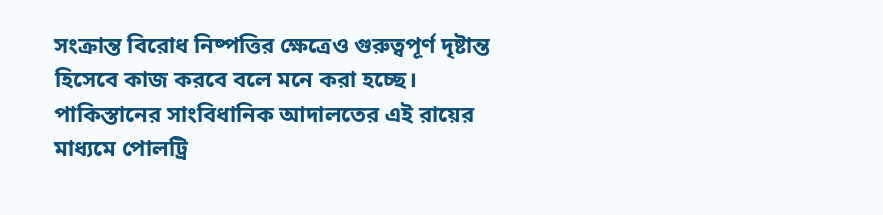সংক্রান্ত বিরোধ নিষ্পত্তির ক্ষেত্রেও গুরুত্বপূর্ণ দৃষ্টান্ত হিসেবে কাজ করবে বলে মনে করা হচ্ছে।
পাকিস্তানের সাংবিধানিক আদালতের এই রায়ের মাধ্যমে পোলট্রি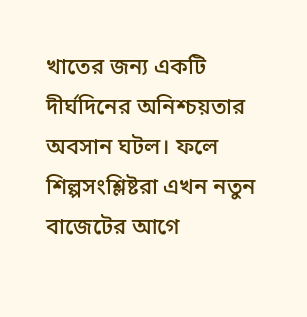খাতের জন্য একটি দীর্ঘদিনের অনিশ্চয়তার অবসান ঘটল। ফলে শিল্পসংশ্লিষ্টরা এখন নতুন বাজেটের আগে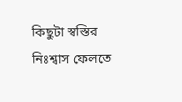কিছুটা স্বস্তির নিঃশ্বাস ফেলতে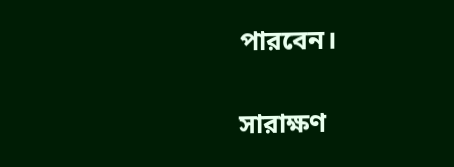পারবেন।

সারাক্ষণ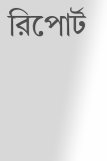রিপোর্ট